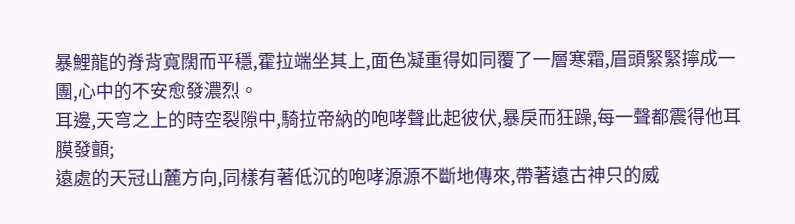暴鯉龍的脊背寬闊而平穩,霍拉端坐其上,面色凝重得如同覆了一層寒霜,眉頭緊緊擰成一團,心中的不安愈發濃烈。
耳邊,天穹之上的時空裂隙中,騎拉帝納的咆哮聲此起彼伏,暴戾而狂躁,每一聲都震得他耳膜發顫;
遠處的天冠山麓方向,同樣有著低沉的咆哮源源不斷地傳來,帶著遠古神只的威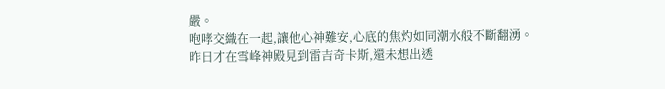嚴。
咆哮交織在一起,讓他心神難安,心底的焦灼如同潮水般不斷翻湧。
昨日才在雪峰神殿見到雷吉奇卡斯,還未想出透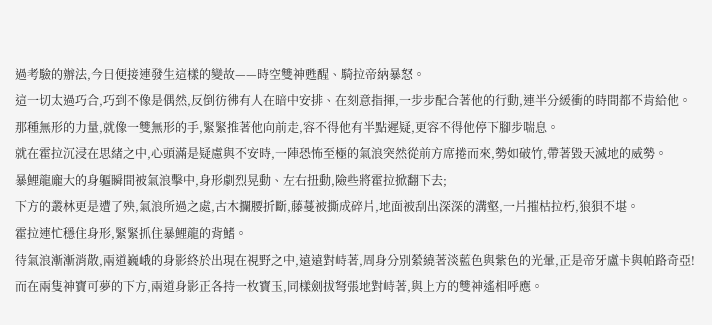過考驗的辦法,今日便接連發生這樣的變故——時空雙神甦醒、騎拉帝納暴怒。
這一切太過巧合,巧到不像是偶然,反倒彷彿有人在暗中安排、在刻意指揮,一步步配合著他的行動,連半分緩衝的時間都不肯給他。
那種無形的力量,就像一雙無形的手,緊緊推著他向前走,容不得他有半點遲疑,更容不得他停下腳步喘息。
就在霍拉沉浸在思緒之中,心頭滿是疑慮與不安時,一陣恐怖至極的氣浪突然從前方席捲而來,勢如破竹,帶著毀天滅地的威勢。
暴鯉龍龐大的身軀瞬間被氣浪擊中,身形劇烈晃動、左右扭動,險些將霍拉掀翻下去;
下方的叢林更是遭了殃,氣浪所過之處,古木攔腰折斷,藤蔓被撕成碎片,地面被刮出深深的溝壑,一片摧枯拉朽,狼狽不堪。
霍拉連忙穩住身形,緊緊抓住暴鯉龍的背鰭。
待氣浪漸漸消散,兩道巍峨的身影終於出現在視野之中,遠遠對峙著,周身分別縈繞著淡藍色與紫色的光暈,正是帝牙盧卡與帕路奇亞!
而在兩隻神寶可夢的下方,兩道身影正各持一枚寶玉,同樣劍拔弩張地對峙著,與上方的雙神遙相呼應。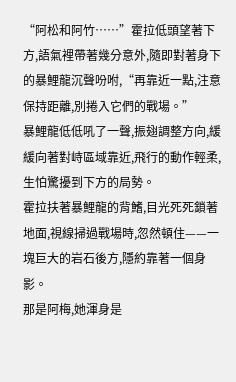“阿松和阿竹……”霍拉低頭望著下方,語氣裡帶著幾分意外,隨即對著身下的暴鯉龍沉聲吩咐,“再靠近一點,注意保持距離,別捲入它們的戰場。”
暴鯉龍低低吼了一聲,振翅調整方向,緩緩向著對峙區域靠近,飛行的動作輕柔,生怕驚擾到下方的局勢。
霍拉扶著暴鯉龍的背鰭,目光死死鎖著地面,視線掃過戰場時,忽然頓住——一塊巨大的岩石後方,隱約靠著一個身影。
那是阿梅,她渾身是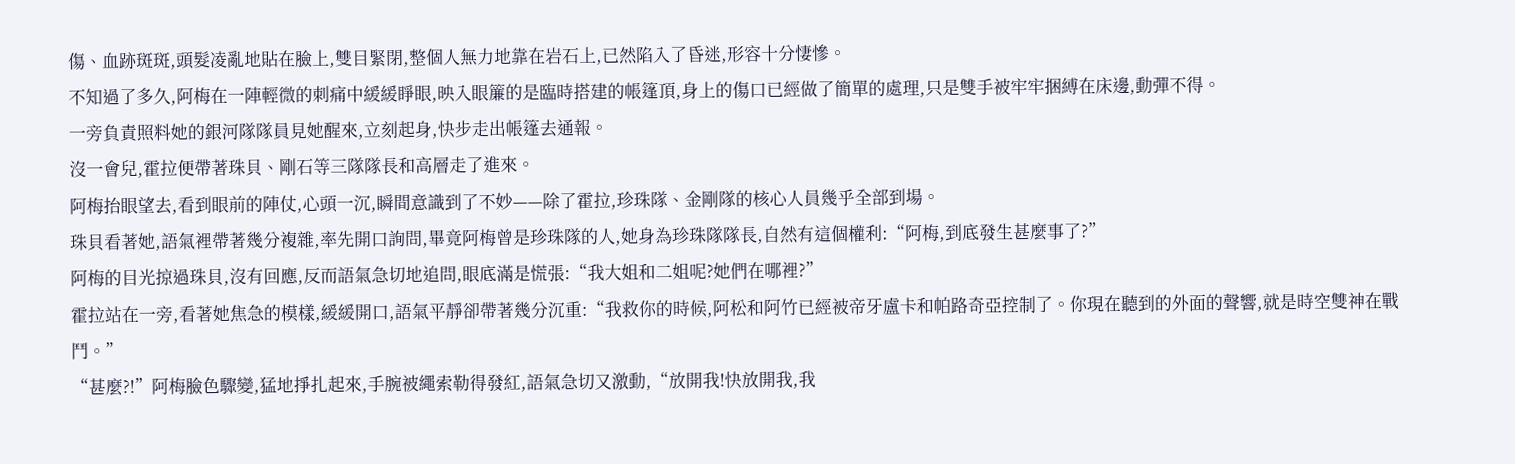傷、血跡斑斑,頭髮凌亂地貼在臉上,雙目緊閉,整個人無力地靠在岩石上,已然陷入了昏迷,形容十分悽慘。
不知過了多久,阿梅在一陣輕微的刺痛中緩緩睜眼,映入眼簾的是臨時搭建的帳篷頂,身上的傷口已經做了簡單的處理,只是雙手被牢牢捆縛在床邊,動彈不得。
一旁負責照料她的銀河隊隊員見她醒來,立刻起身,快步走出帳篷去通報。
沒一會兒,霍拉便帶著珠貝、剛石等三隊隊長和高層走了進來。
阿梅抬眼望去,看到眼前的陣仗,心頭一沉,瞬間意識到了不妙——除了霍拉,珍珠隊、金剛隊的核心人員幾乎全部到場。
珠貝看著她,語氣裡帶著幾分複雜,率先開口詢問,畢竟阿梅曾是珍珠隊的人,她身為珍珠隊隊長,自然有這個權利:“阿梅,到底發生甚麼事了?”
阿梅的目光掠過珠貝,沒有回應,反而語氣急切地追問,眼底滿是慌張:“我大姐和二姐呢?她們在哪裡?”
霍拉站在一旁,看著她焦急的模樣,緩緩開口,語氣平靜卻帶著幾分沉重:“我救你的時候,阿松和阿竹已經被帝牙盧卡和帕路奇亞控制了。你現在聽到的外面的聲響,就是時空雙神在戰鬥。”
“甚麼?!”阿梅臉色驟變,猛地掙扎起來,手腕被繩索勒得發紅,語氣急切又激動,“放開我!快放開我,我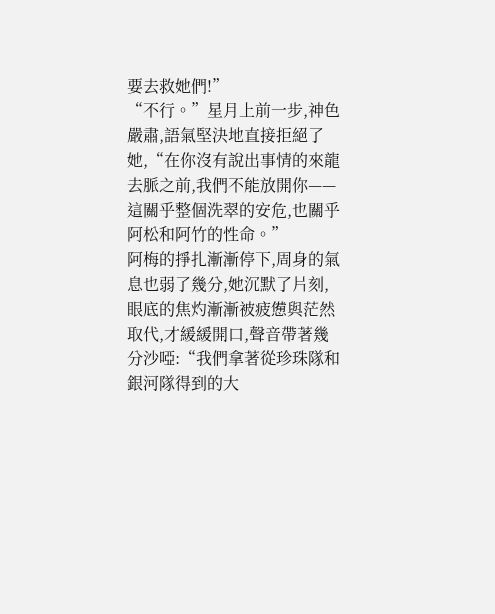要去救她們!”
“不行。”星月上前一步,神色嚴肅,語氣堅決地直接拒絕了她,“在你沒有說出事情的來龍去脈之前,我們不能放開你——這關乎整個洗翠的安危,也關乎阿松和阿竹的性命。”
阿梅的掙扎漸漸停下,周身的氣息也弱了幾分,她沉默了片刻,眼底的焦灼漸漸被疲憊與茫然取代,才緩緩開口,聲音帶著幾分沙啞:“我們拿著從珍珠隊和銀河隊得到的大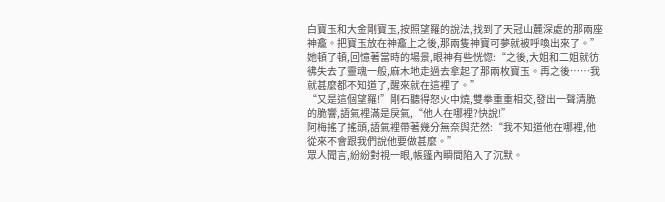白寶玉和大金剛寶玉,按照望羅的說法,找到了天冠山麓深處的那兩座神龕。把寶玉放在神龕上之後,那兩隻神寶可夢就被呼喚出來了。”
她頓了頓,回憶著當時的場景,眼神有些恍惚:“之後,大姐和二姐就彷彿失去了靈魂一般,麻木地走過去拿起了那兩枚寶玉。再之後……我就甚麼都不知道了,醒來就在這裡了。”
“又是這個望羅!”剛石聽得怒火中燒,雙拳重重相交,發出一聲清脆的脆響,語氣裡滿是戾氣,“他人在哪裡?快說!”
阿梅搖了搖頭,語氣裡帶著幾分無奈與茫然:“我不知道他在哪裡,他從來不會跟我們說他要做甚麼。”
眾人聞言,紛紛對視一眼,帳篷內瞬間陷入了沉默。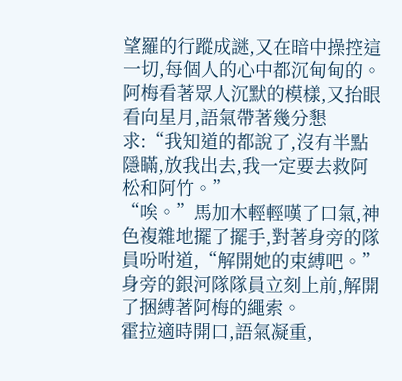望羅的行蹤成謎,又在暗中操控這一切,每個人的心中都沉甸甸的。
阿梅看著眾人沉默的模樣,又抬眼看向星月,語氣帶著幾分懇求:“我知道的都說了,沒有半點隱瞞,放我出去,我一定要去救阿松和阿竹。”
“唉。”馬加木輕輕嘆了口氣,神色複雜地擺了擺手,對著身旁的隊員吩咐道,“解開她的束縛吧。”
身旁的銀河隊隊員立刻上前,解開了捆縛著阿梅的繩索。
霍拉適時開口,語氣凝重,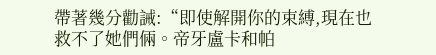帶著幾分勸誡:“即使解開你的束縛,現在也救不了她們倆。帝牙盧卡和帕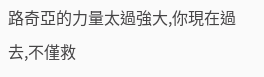路奇亞的力量太過強大,你現在過去,不僅救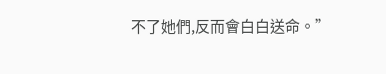不了她們,反而會白白送命。”